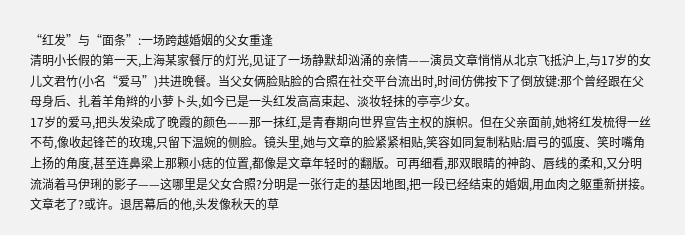“红发”与“面条”:一场跨越婚姻的父女重逢
清明小长假的第一天,上海某家餐厅的灯光,见证了一场静默却汹涌的亲情——演员文章悄悄从北京飞抵沪上,与17岁的女儿文君竹(小名“爱马”)共进晚餐。当父女俩脸贴脸的合照在社交平台流出时,时间仿佛按下了倒放键:那个曾经跟在父母身后、扎着羊角辫的小萝卜头,如今已是一头红发高高束起、淡妆轻抹的亭亭少女。
17岁的爱马,把头发染成了晚霞的颜色——那一抹红,是青春期向世界宣告主权的旗帜。但在父亲面前,她将红发梳得一丝不苟,像收起锋芒的玫瑰,只留下温婉的侧脸。镜头里,她与文章的脸紧紧相贴,笑容如同复制粘贴:眉弓的弧度、笑时嘴角上扬的角度,甚至连鼻梁上那颗小痣的位置,都像是文章年轻时的翻版。可再细看,那双眼睛的神韵、唇线的柔和,又分明流淌着马伊琍的影子——这哪里是父女合照?分明是一张行走的基因地图,把一段已经结束的婚姻,用血肉之躯重新拼接。
文章老了?或许。退居幕后的他,头发像秋天的草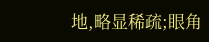地,略显稀疏;眼角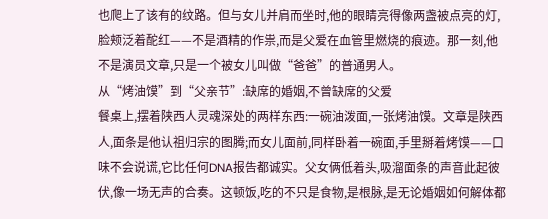也爬上了该有的纹路。但与女儿并肩而坐时,他的眼睛亮得像两盏被点亮的灯,脸颊泛着酡红——不是酒精的作祟,而是父爱在血管里燃烧的痕迹。那一刻,他不是演员文章,只是一个被女儿叫做“爸爸”的普通男人。
从“烤油馍”到“父亲节”:缺席的婚姻,不曾缺席的父爱
餐桌上,摆着陕西人灵魂深处的两样东西:一碗油泼面,一张烤油馍。文章是陕西人,面条是他认祖归宗的图腾;而女儿面前,同样卧着一碗面,手里掰着烤馍——口味不会说谎,它比任何DNA报告都诚实。父女俩低着头,吸溜面条的声音此起彼伏,像一场无声的合奏。这顿饭,吃的不只是食物,是根脉,是无论婚姻如何解体都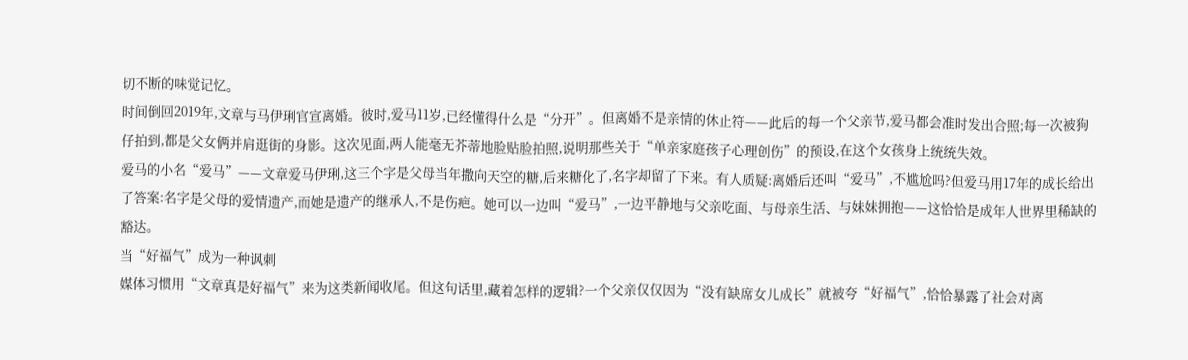切不断的味觉记忆。
时间倒回2019年,文章与马伊琍官宣离婚。彼时,爱马11岁,已经懂得什么是“分开”。但离婚不是亲情的休止符——此后的每一个父亲节,爱马都会准时发出合照;每一次被狗仔拍到,都是父女俩并肩逛街的身影。这次见面,两人能毫无芥蒂地脸贴脸拍照,说明那些关于“单亲家庭孩子心理创伤”的预设,在这个女孩身上统统失效。
爱马的小名“爱马”——文章爱马伊琍,这三个字是父母当年撒向天空的糖,后来糖化了,名字却留了下来。有人质疑:离婚后还叫“爱马”,不尴尬吗?但爱马用17年的成长给出了答案:名字是父母的爱情遗产,而她是遗产的继承人,不是伤疤。她可以一边叫“爱马”,一边平静地与父亲吃面、与母亲生活、与妹妹拥抱——这恰恰是成年人世界里稀缺的豁达。
当“好福气”成为一种讽刺
媒体习惯用“文章真是好福气”来为这类新闻收尾。但这句话里,藏着怎样的逻辑?一个父亲仅仅因为“没有缺席女儿成长”就被夸“好福气”,恰恰暴露了社会对离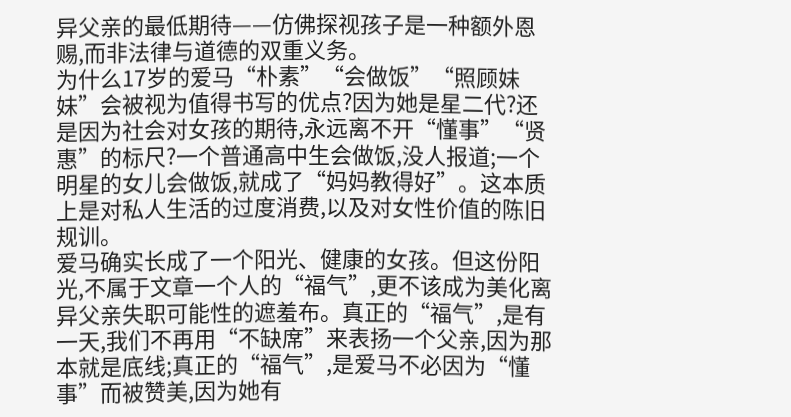异父亲的最低期待——仿佛探视孩子是一种额外恩赐,而非法律与道德的双重义务。
为什么17岁的爱马“朴素”“会做饭”“照顾妹妹”会被视为值得书写的优点?因为她是星二代?还是因为社会对女孩的期待,永远离不开“懂事”“贤惠”的标尺?一个普通高中生会做饭,没人报道;一个明星的女儿会做饭,就成了“妈妈教得好”。这本质上是对私人生活的过度消费,以及对女性价值的陈旧规训。
爱马确实长成了一个阳光、健康的女孩。但这份阳光,不属于文章一个人的“福气”,更不该成为美化离异父亲失职可能性的遮羞布。真正的“福气”,是有一天,我们不再用“不缺席”来表扬一个父亲,因为那本就是底线;真正的“福气”,是爱马不必因为“懂事”而被赞美,因为她有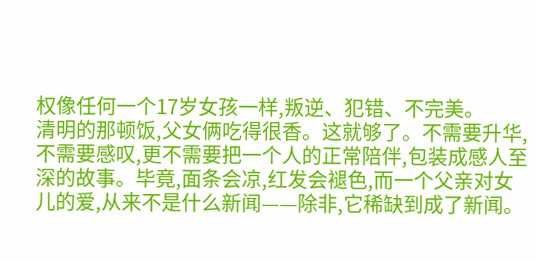权像任何一个17岁女孩一样,叛逆、犯错、不完美。
清明的那顿饭,父女俩吃得很香。这就够了。不需要升华,不需要感叹,更不需要把一个人的正常陪伴,包装成感人至深的故事。毕竟,面条会凉,红发会褪色,而一个父亲对女儿的爱,从来不是什么新闻——除非,它稀缺到成了新闻。